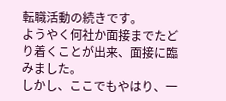転職活動の続きです。
ようやく何社か面接までたどり着くことが出来、面接に臨みました。
しかし、ここでもやはり、一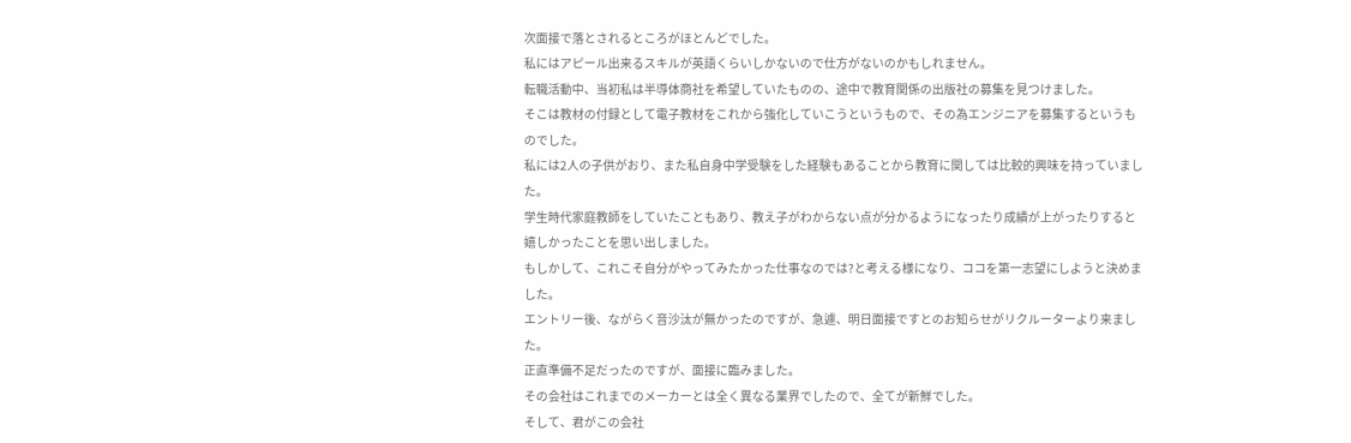次面接で落とされるところがほとんどでした。
私にはアピール出来るスキルが英語くらいしかないので仕方がないのかもしれません。
転職活動中、当初私は半導体商社を希望していたものの、途中で教育関係の出版社の募集を見つけました。
そこは教材の付録として電子教材をこれから強化していこうというもので、その為エンジニアを募集するというものでした。
私には2人の子供がおり、また私自身中学受験をした経験もあることから教育に関しては比較的興味を持っていました。
学生時代家庭教師をしていたこともあり、教え子がわからない点が分かるようになったり成績が上がったりすると嬉しかったことを思い出しました。
もしかして、これこそ自分がやってみたかった仕事なのでは?と考える様になり、ココを第一志望にしようと決めました。
エントリー後、ながらく音沙汰が無かったのですが、急遽、明日面接ですとのお知らせがリクルーターより来ました。
正直準備不足だったのですが、面接に臨みました。
その会社はこれまでのメーカーとは全く異なる業界でしたので、全てが新鮮でした。
そして、君がこの会社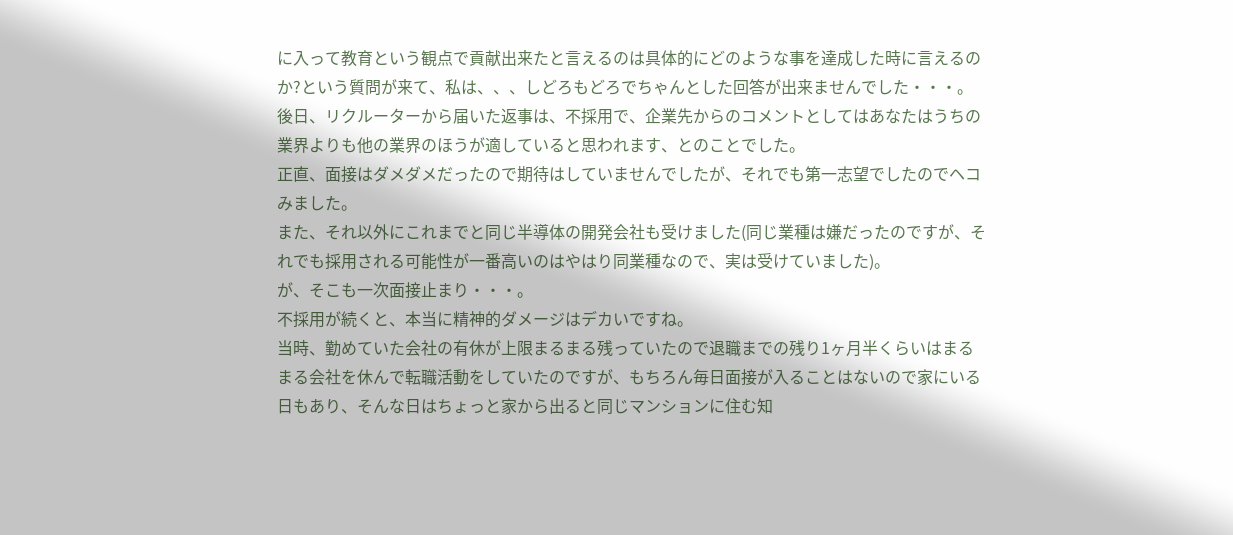に入って教育という観点で貢献出来たと言えるのは具体的にどのような事を達成した時に言えるのか?という質問が来て、私は、、、しどろもどろでちゃんとした回答が出来ませんでした・・・。
後日、リクルーターから届いた返事は、不採用で、企業先からのコメントとしてはあなたはうちの業界よりも他の業界のほうが適していると思われます、とのことでした。
正直、面接はダメダメだったので期待はしていませんでしたが、それでも第一志望でしたのでヘコみました。
また、それ以外にこれまでと同じ半導体の開発会社も受けました(同じ業種は嫌だったのですが、それでも採用される可能性が一番高いのはやはり同業種なので、実は受けていました)。
が、そこも一次面接止まり・・・。
不採用が続くと、本当に精神的ダメージはデカいですね。
当時、勤めていた会社の有休が上限まるまる残っていたので退職までの残り1ヶ月半くらいはまるまる会社を休んで転職活動をしていたのですが、もちろん毎日面接が入ることはないので家にいる日もあり、そんな日はちょっと家から出ると同じマンションに住む知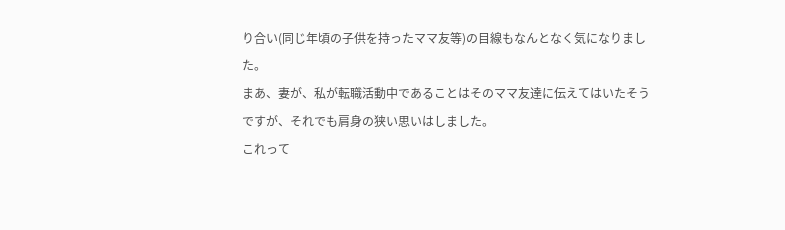り合い(同じ年頃の子供を持ったママ友等)の目線もなんとなく気になりました。
まあ、妻が、私が転職活動中であることはそのママ友達に伝えてはいたそうですが、それでも肩身の狭い思いはしました。
これって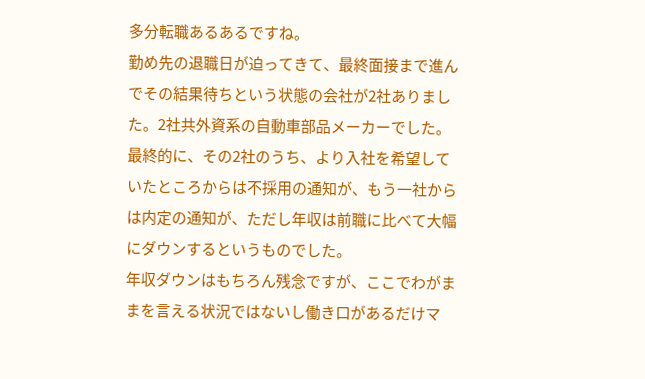多分転職あるあるですね。
勤め先の退職日が迫ってきて、最終面接まで進んでその結果待ちという状態の会社が2社ありました。2社共外資系の自動車部品メーカーでした。最終的に、その2社のうち、より入社を希望していたところからは不採用の通知が、もう一社からは内定の通知が、ただし年収は前職に比べて大幅にダウンするというものでした。
年収ダウンはもちろん残念ですが、ここでわがままを言える状況ではないし働き口があるだけマ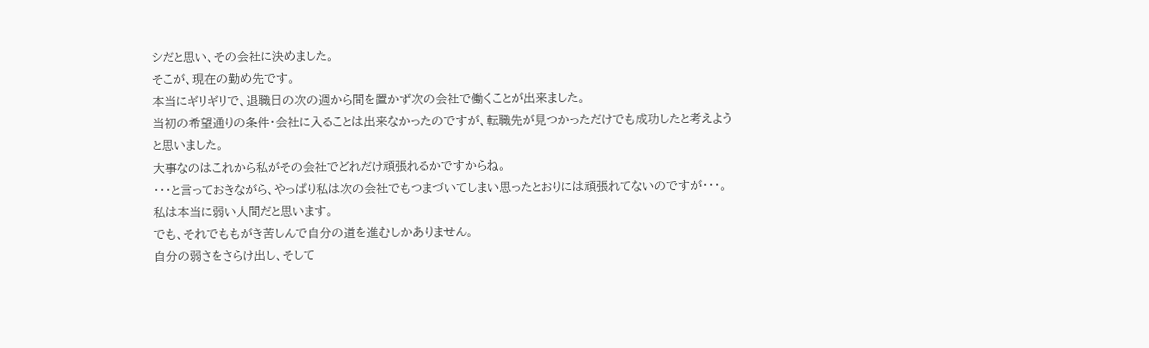シだと思い、その会社に決めました。
そこが、現在の勤め先です。
本当にギリギリで、退職日の次の週から間を置かず次の会社で働くことが出来ました。
当初の希望通りの条件・会社に入ることは出来なかったのですが、転職先が見つかっただけでも成功したと考えようと思いました。
大事なのはこれから私がその会社でどれだけ頑張れるかですからね。
・・・と言っておきながら、やっぱり私は次の会社でもつまづいてしまい思ったとおりには頑張れてないのですが・・・。
私は本当に弱い人間だと思います。
でも、それでももがき苦しんで自分の道を進むしかありません。
自分の弱さをさらけ出し、そして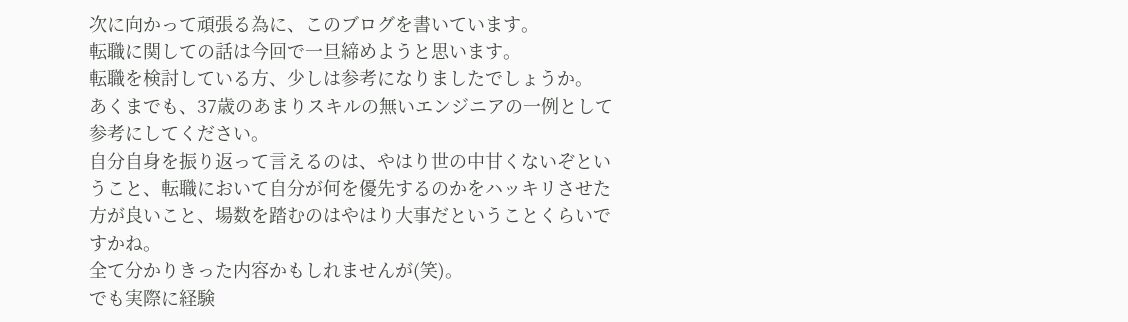次に向かって頑張る為に、このブログを書いています。
転職に関しての話は今回で一旦締めようと思います。
転職を検討している方、少しは参考になりましたでしょうか。
あくまでも、37歳のあまりスキルの無いエンジニアの一例として参考にしてください。
自分自身を振り返って言えるのは、やはり世の中甘くないぞということ、転職において自分が何を優先するのかをハッキリさせた方が良いこと、場数を踏むのはやはり大事だということくらいですかね。
全て分かりきった内容かもしれませんが(笑)。
でも実際に経験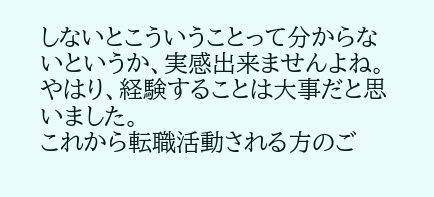しないとこういうことって分からないというか、実感出来ませんよね。
やはり、経験することは大事だと思いました。
これから転職活動される方のご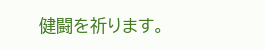健闘を祈ります。